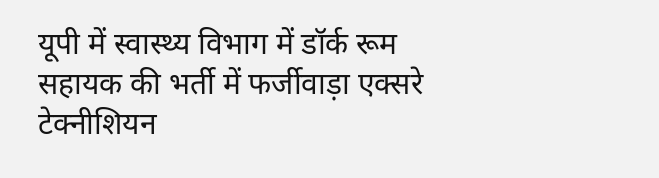यूपी में स्वास्थ्य विभाग में डॉर्क रूम सहायक की भर्ती में फर्जीवाड़ा एक्सरे टेक्नीशियन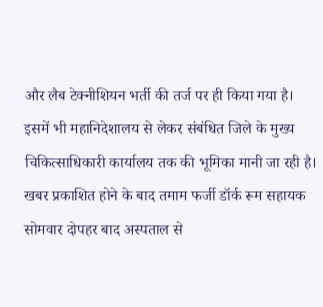और लैब टेक्नीशियन भर्ती की तर्ज पर ही किया गया है। इसमें भी महानिदेशालय से लेकर संबंधित जिले के मुख्य चिकित्साधिकारी कार्यालय तक की भूमिका मानी जा रही है। खबर प्रकाशित होने के बाद तमाम फर्जी डॉर्क रूम सहायक सोमवार दोपहर बाद अस्पताल से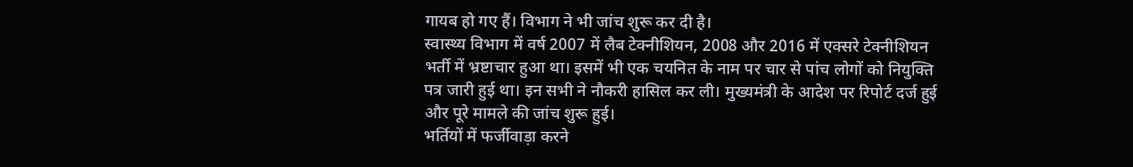गायब हो गए हैं। विभाग ने भी जांच शुरू कर दी है।
स्वास्थ्य विभाग में वर्ष 2007 में लैब टेक्नीशियन, 2008 और 2016 में एक्सरे टेक्नीशियन भर्ती में भ्रष्टाचार हुआ था। इसमें भी एक चयनित के नाम पर चार से पांच लोगों को नियुक्ति पत्र जारी हुई था। इन सभी ने नौकरी हासिल कर ली। मुख्यमंत्री के आदेश पर रिपोर्ट दर्ज हुई और पूरे मामले की जांच शुरू हुई।
भर्तियों में फर्जीवाड़ा करने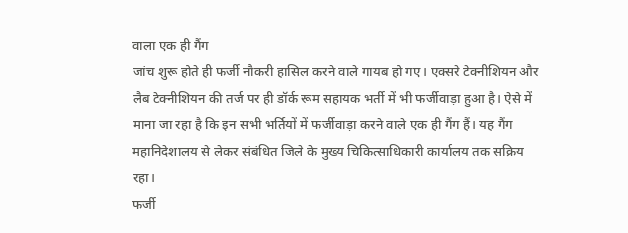वाला एक ही गैंग
जांच शुरू होते ही फर्जी नौकरी हासिल करने वाले गायब हो गए। एक्सरे टेक्नीशियन और लैब टेक्नीशियन की तर्ज पर ही डॉर्क रूम सहायक भर्ती में भी फर्जीवाड़ा हुआ है। ऐसे में माना जा रहा है कि इन सभी भर्तियों में फर्जीवाड़ा करने वाले एक ही गैंग हैं। यह गैंग महानिदेशालय से लेकर संबंधित जिले के मुख्य चिकित्साधिकारी कार्यालय तक सक्रिय रहा।
फर्जी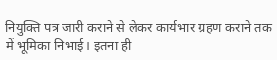नियुक्ति पत्र जारी कराने से लेकर कार्यभार ग्रहण कराने तक में भूमिका निभाई। इतना ही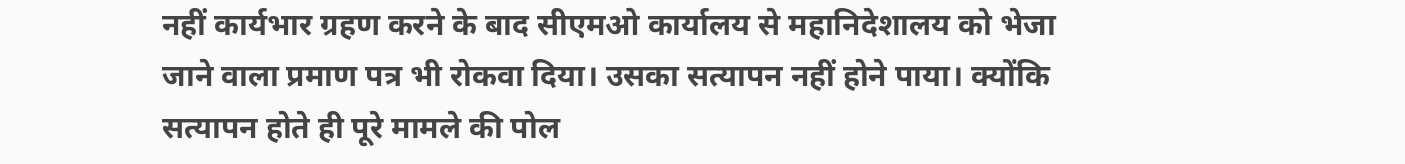नहीं कार्यभार ग्रहण करने के बाद सीएमओ कार्यालय से महानिदेशालय को भेजा जाने वाला प्रमाण पत्र भी रोकवा दिया। उसका सत्यापन नहीं होने पाया। क्योंकि सत्यापन होते ही पूरे मामले की पोल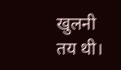खुलनी तय थी।